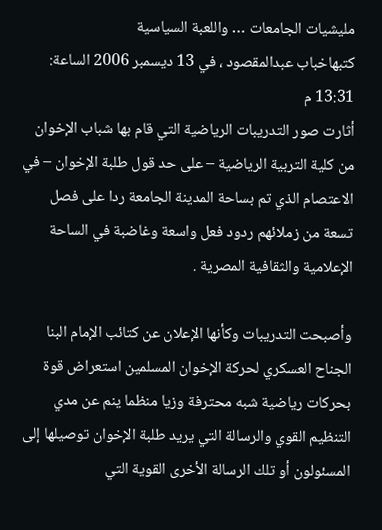مليشيات الجامعات … واللعبة السياسية
كتبهاخباب عبدالمقصود ، في 13 ديسمبر 2006 الساعة: 13:31 م
أثارت صور التدريبات الرياضية التي قام بها شباب الإخوان من كلية التربية الرياضية – على حد قول طلبة الإخوان – في الاعتصام الذي تم بساحة المدينة الجامعة ردا على فصل تسعة من زملائهم ردود فعل واسعة وغاضبة في الساحة الإعلامية والثقافية المصرية .

وأصبحت التدريبات وكأنها الإعلان عن كتائب الإمام البنا الجناح العسكري لحركة الإخوان المسلمين استعراض قوة بحركات رياضية شبه محترفة وزيا منظما ينم عن مدي التنظيم القوي والرسالة التي يريد طلبة الإخوان توصيلها إلى المسئولون أو تلك الرسالة الأخرى القوية التي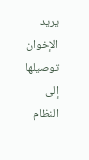يريد الإخوان توصيلها إلى النظام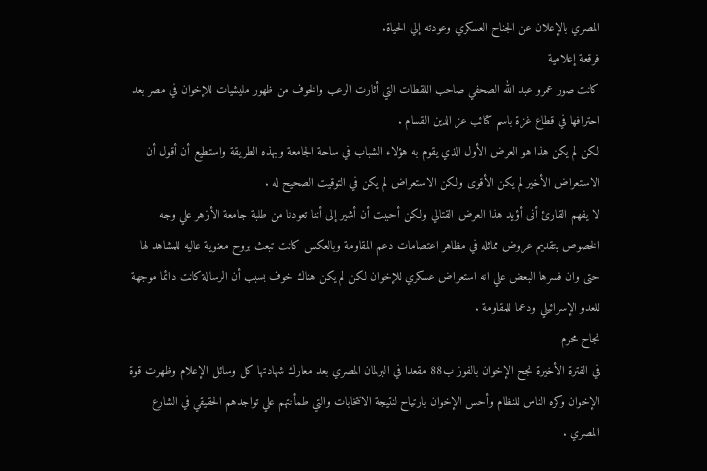المصري بالإعلان عن الجناح العسكري وعودته إلي الحياة.
فرقعة إعلامية
كانت صور عمرو عبد الله الصحفي صاحب اللقطات التي أثارت الرعب والخوف من ظهور مليشيات للإخوان في مصر بعد احترافها في قطاع غزة باسم كتائب عز الدين القسام .
لكن لم يكن هذا هو العرض الأول الذي يقوم به هؤلاء الشباب في ساحة الجامعة وبهذه الطريقة واستطيع أن أقول أن الاستعراض الأخير لم يكن الأقوى ولكن الاستعراض لم يكن في التوقيت الصحيح له .
لا يفهم القارئ أنى أؤيد هذا العرض القتالي ولكن أحببت أن أشير إلى أننا تعودنا من طلبة جامعة الأزهر علي وجه الخصوص بتقديم عروض مماثله في مظاهر اعتصامات دعم المقاومة وبالعكس كانت تبعث بروح معنوية عاليه للمشاهد لها حتى وان فسرها البعض علي انه استعراض عسكري للإخوان لكن لم يكن هناك خوف بسبب أن الرسالة كانت دائما موجهة للعدو الإسرائيلي ودعما للمقاومة .
نجاح محرم
في الفترة الأخيرة نجح الإخوان بالفوز ب88 مقعدا في البرلمان المصري بعد معارك شهادتها كل وسائل الإعلام وظهرت قوة الإخوان وكره الناس للنظام وأحس الإخوان بارتياح لنتيجة الانتخابات والتي طمأنتهم علي تواجدهم الحقيقي في الشارع المصري .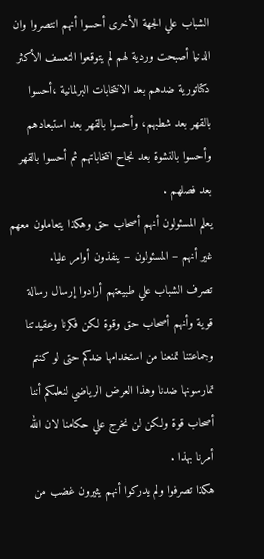الشباب علي الجهة الأخرى أحسوا أنهم انتصروا وان الدنيا أصبحت وردية لهم لم يتوقعوا التعسف الأكثر دكتاتورية ضدهم بعد الانتخابات البرلمانية ،أحسوا بالقهر بعد شطبهم، وأحسوا بالقهر بعد استبعادهم وأحسوا بالنشوة بعد نجاح انتخاباتهم ثم أحسوا بالقهر بعد فصلهم .
يعلم المسئولون أنهم أصحاب حق وهكذا يتعاملون معهم غير أنهم – المسئولون – ينفذون أوامر عليا.
تصرف الشباب علي طبيعتهم أرادوا إرسال رسالة قوية وأنهم أصحاب حق وقوة لكن فكرنا وعقيدتنا وجماعتنا تمنعنا من استخدامها ضدكم حتى لو كنتم تمارسونها ضدنا وهذا العرض الرياضي لنعلمكم أننا أصحاب قوة ولكن لن نخرج علي حكامنا لان الله أمرنا بهذا .
هكذا تصرفوا ولم يدركوا أنهم يثيرون غضب من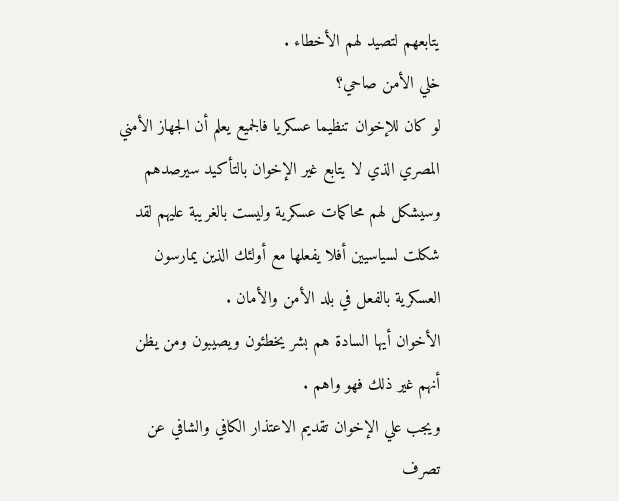يتابعهم لتصيد لهم الأخطاء .
خلي الأمن صاحي؟
لو كان للإخوان تنظيما عسكريا فالجميع يعلم أن الجهاز الأمني المصري الذي لا يتابع غير الإخوان بالتأكيد سيرصدهم وسيشكل لهم محاكمات عسكرية وليست بالغريبة عليهم لقد شكلت لسياسيين أفلا يفعلها مع أولئك الذين يمارسون العسكرية بالفعل في بلد الأمن والأمان .
الأخوان أيها السادة هم بشر يخطئون ويصيبون ومن يظن أنهم غير ذلك فهو واهم .
ويجب علي الإخوان تقديم الاعتذار الكافي والشافي عن تصرف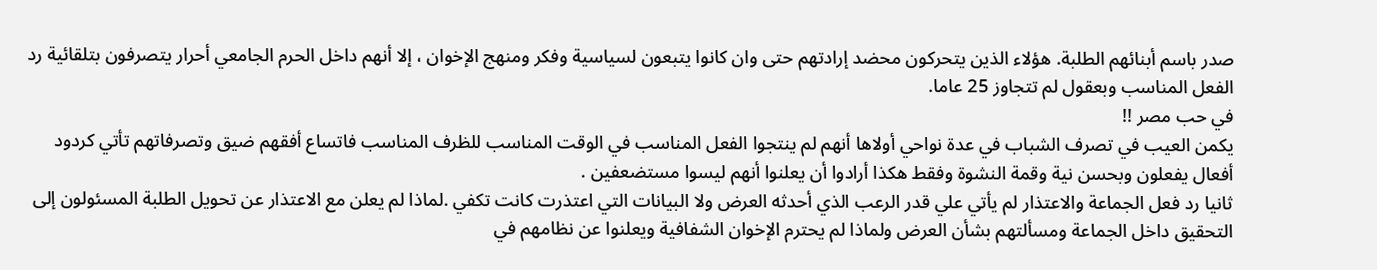صدر باسم أبنائهم الطلبة. هؤلاء الذين يتحركون محضد إرادتهم حتى وان كانوا يتبعون لسياسية وفكر ومنهج الإخوان ، إلا أنهم داخل الحرم الجامعي أحرار يتصرفون بتلقائية رد الفعل المناسب وبعقول لم تتجاوز 25 عاما.
في حب مصر !!
يكمن العيب في تصرف الشباب في عدة نواحي أولاها أنهم لم ينتجوا الفعل المناسب في الوقت المناسب للظرف المناسب فاتساع أفقهم ضيق وتصرفاتهم تأتي كردود أفعال يفعلون وبحسن نية وقمة النشوة وفقط هكذا أرادوا أن يعلنوا أنهم ليسوا مستضعفين .
ثانيا رد فعل الجماعة والاعتذار لم يأتي علي قدر الرعب الذي أحدثه العرض ولا البيانات التي اعتذرت كانت تكفي .لماذا لم يعلن مع الاعتذار عن تحويل الطلبة المسئولون إلى التحقيق داخل الجماعة ومسألتهم بشأن العرض ولماذا لم يحترم الإخوان الشفافية ويعلنوا عن نظامهم في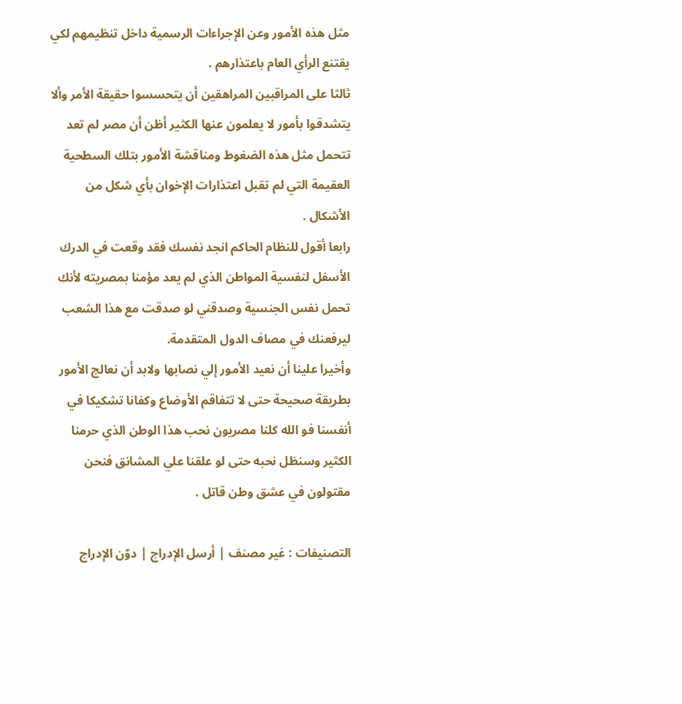مثل هذه الأمور وعن الإجراءات الرسمية داخل تنظيمهم لكي يقتنع الرأي العام باعتذارهم .
ثالثا على المراقبين المراهقين أن يتحسسوا حقيقة الأمر وألا يتشدقوا بأمور لا يعلمون عنها الكثير أظن أن مصر لم تعد تتحمل مثل هذه الضغوط ومناقشة الأمور بتلك السطحية العقيمة التي لم تقبل اعتذارات الإخوان بأي شكل من الأشكال .
رابعا أقول للنظام الحاكم انجد نفسك فقد وقعت في الدرك الأسفل لنفسية المواطن الذي لم يعد مؤمنا بمصريته لأنك تحمل نفس الجنسية وصدقني لو صدقت مع هذا الشعب ليرفعنك في مصاف الدول المتقدمة.
وأخيرا علينا أن نعيد الأمور إلي نصابها ولابد أن نعالج الأمور بطريقة صحيحة حتى لا تتفاقم الأوضاع وكفانا تشكيكا في أنفسنا فو الله كلنا مصريون نحب هذا الوطن الذي حرمنا الكثير وسنظل نحبه حتى لو علقنا علي المشانق فنحن مقتولون في عشق وطن قاتل .

التصنيفات : غير مصنف | أرسل الإدراج | دوّن الإدراج